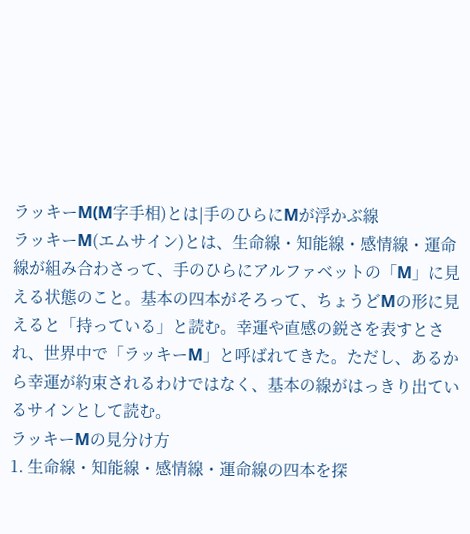ラッキーM(M字手相)とは|手のひらにMが浮かぶ線
ラッキーM(エムサイン)とは、生命線・知能線・感情線・運命線が組み合わさって、手のひらにアルファベットの「M」に見える状態のこと。基本の四本がそろって、ちょうどMの形に見えると「持っている」と読む。幸運や直感の鋭さを表すとされ、世界中で「ラッキーM」と呼ばれてきた。ただし、あるから幸運が約束されるわけではなく、基本の線がはっきり出ているサインとして読む。
ラッキーMの見分け方
1. 生命線・知能線・感情線・運命線の四本を探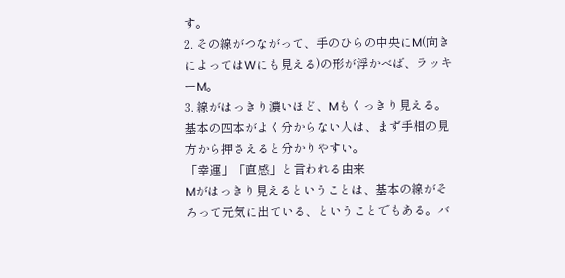す。
2. その線がつながって、手のひらの中央にM(向きによってはWにも見える)の形が浮かべば、ラッキーM。
3. 線がはっきり濃いほど、Mもくっきり見える。
基本の四本がよく分からない人は、まず手相の見方から押さえると分かりやすい。
「幸運」「直感」と言われる由来
Mがはっきり見えるということは、基本の線がそろって元気に出ている、ということでもある。バ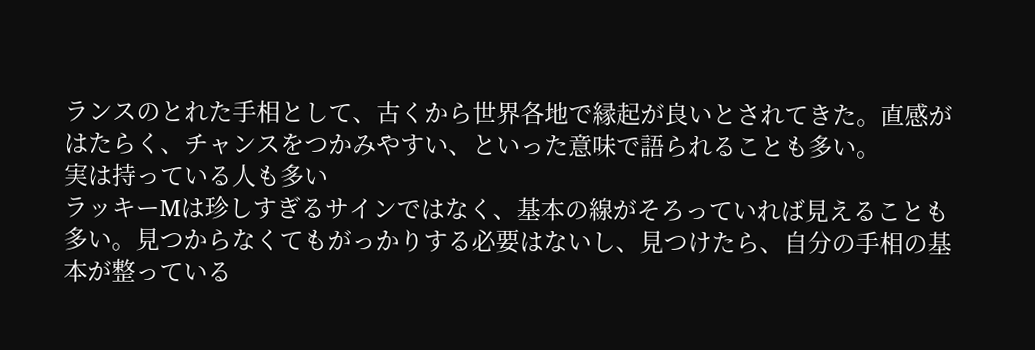ランスのとれた手相として、古くから世界各地で縁起が良いとされてきた。直感がはたらく、チャンスをつかみやすい、といった意味で語られることも多い。
実は持っている人も多い
ラッキーMは珍しすぎるサインではなく、基本の線がそろっていれば見えることも多い。見つからなくてもがっかりする必要はないし、見つけたら、自分の手相の基本が整っている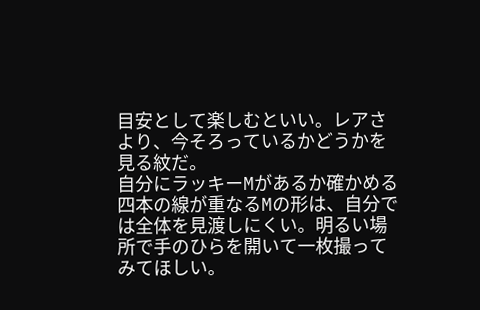目安として楽しむといい。レアさより、今そろっているかどうかを見る紋だ。
自分にラッキーMがあるか確かめる
四本の線が重なるMの形は、自分では全体を見渡しにくい。明るい場所で手のひらを開いて一枚撮ってみてほしい。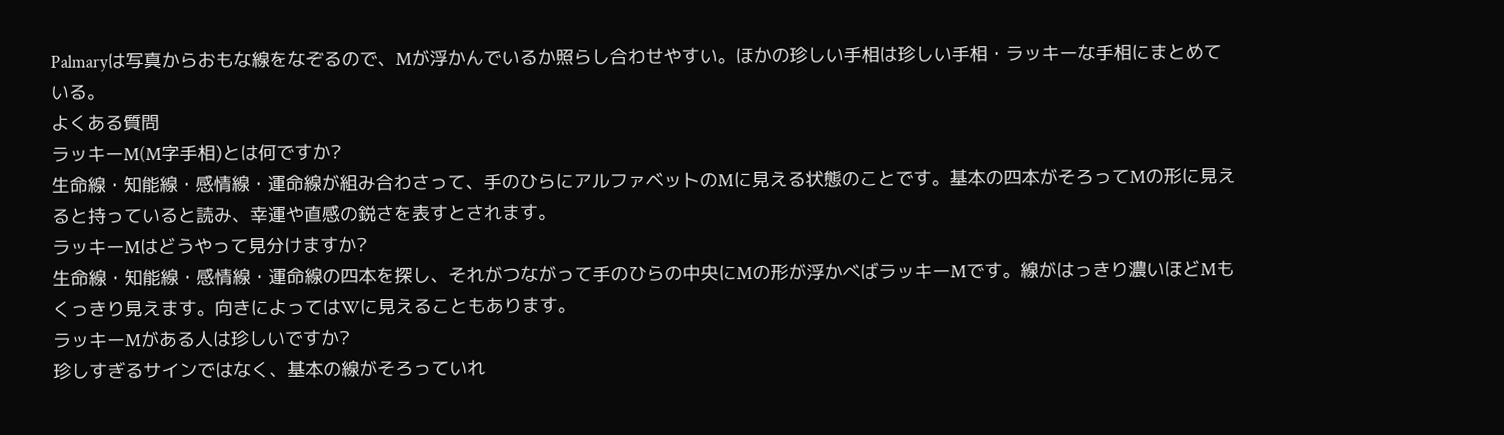Palmaryは写真からおもな線をなぞるので、Mが浮かんでいるか照らし合わせやすい。ほかの珍しい手相は珍しい手相・ラッキーな手相にまとめている。
よくある質問
ラッキーM(M字手相)とは何ですか?
生命線・知能線・感情線・運命線が組み合わさって、手のひらにアルファベットのMに見える状態のことです。基本の四本がそろってMの形に見えると持っていると読み、幸運や直感の鋭さを表すとされます。
ラッキーMはどうやって見分けますか?
生命線・知能線・感情線・運命線の四本を探し、それがつながって手のひらの中央にMの形が浮かべばラッキーMです。線がはっきり濃いほどMもくっきり見えます。向きによってはWに見えることもあります。
ラッキーMがある人は珍しいですか?
珍しすぎるサインではなく、基本の線がそろっていれ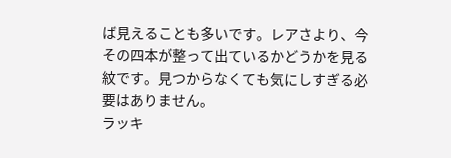ば見えることも多いです。レアさより、今その四本が整って出ているかどうかを見る紋です。見つからなくても気にしすぎる必要はありません。
ラッキ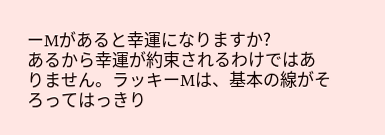ーMがあると幸運になりますか?
あるから幸運が約束されるわけではありません。ラッキーMは、基本の線がそろってはっきり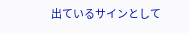出ているサインとして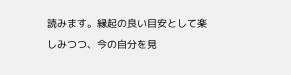読みます。縁起の良い目安として楽しみつつ、今の自分を見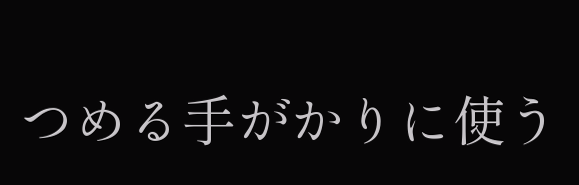つめる手がかりに使う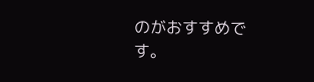のがおすすめです。